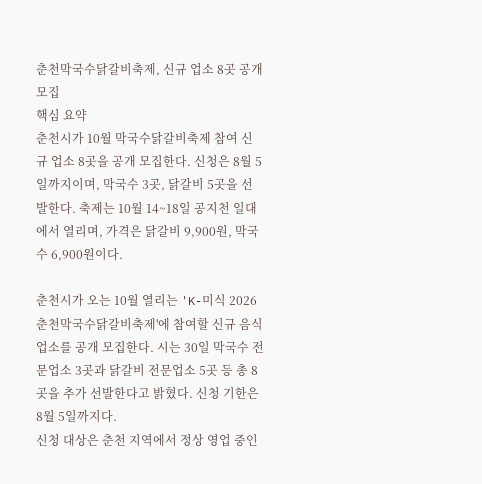춘천막국수닭갈비축제, 신규 업소 8곳 공개 모집
핵심 요약
춘천시가 10월 막국수닭갈비축제 참여 신규 업소 8곳을 공개 모집한다. 신청은 8월 5일까지이며, 막국수 3곳, 닭갈비 5곳을 선발한다. 축제는 10월 14~18일 공지천 일대에서 열리며, 가격은 닭갈비 9,900원, 막국수 6,900원이다.

춘천시가 오는 10월 열리는 'K-미식 2026 춘천막국수닭갈비축제'에 참여할 신규 음식업소를 공개 모집한다. 시는 30일 막국수 전문업소 3곳과 닭갈비 전문업소 5곳 등 총 8곳을 추가 선발한다고 밝혔다. 신청 기한은 8월 5일까지다.
신청 대상은 춘천 지역에서 정상 영업 중인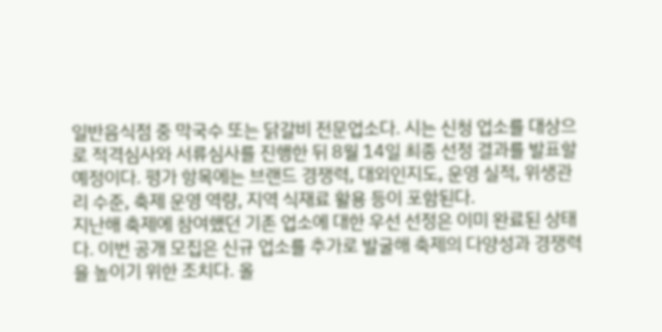일반음식점 중 막국수 또는 닭갈비 전문업소다. 시는 신청 업소를 대상으로 적격심사와 서류심사를 진행한 뒤 8월 14일 최종 선정 결과를 발표할 예정이다. 평가 항목에는 브랜드 경쟁력, 대외인지도, 운영 실적, 위생관리 수준, 축제 운영 역량, 지역 식재료 활용 등이 포함된다.
지난해 축제에 참여했던 기존 업소에 대한 우선 선정은 이미 완료된 상태다. 이번 공개 모집은 신규 업소를 추가로 발굴해 축제의 다양성과 경쟁력을 높이기 위한 조치다. 올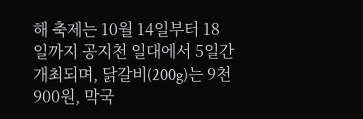해 축제는 10월 14일부터 18일까지 공지천 일대에서 5일간 개최되며, 닭갈비(200g)는 9천900원, 막국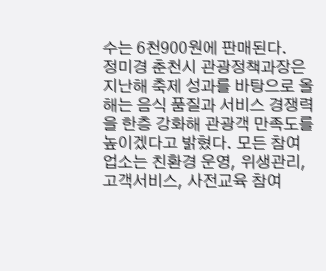수는 6천900원에 판매된다.
정미경 춘천시 관광정책과장은 지난해 축제 성과를 바탕으로 올해는 음식 품질과 서비스 경쟁력을 한층 강화해 관광객 만족도를 높이겠다고 밝혔다. 모든 참여 업소는 친환경 운영, 위생관리, 고객서비스, 사전교육 참여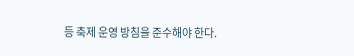등 축제 운영 방침을 준수해야 한다.